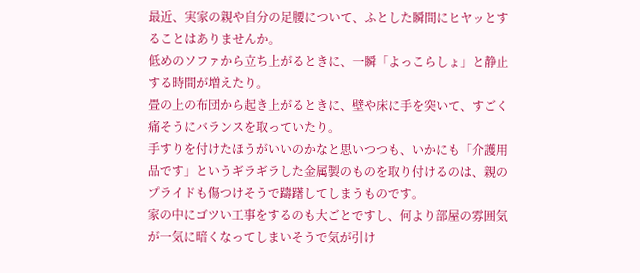最近、実家の親や自分の足腰について、ふとした瞬間にヒヤッとすることはありませんか。
低めのソファから立ち上がるときに、一瞬「よっこらしょ」と静止する時間が増えたり。
畳の上の布団から起き上がるときに、壁や床に手を突いて、すごく痛そうにバランスを取っていたり。
手すりを付けたほうがいいのかなと思いつつも、いかにも「介護用品です」というギラギラした金属製のものを取り付けるのは、親のプライドも傷つけそうで躊躇してしまうものです。
家の中にゴツい工事をするのも大ごとですし、何より部屋の雰囲気が一気に暗くなってしまいそうで気が引け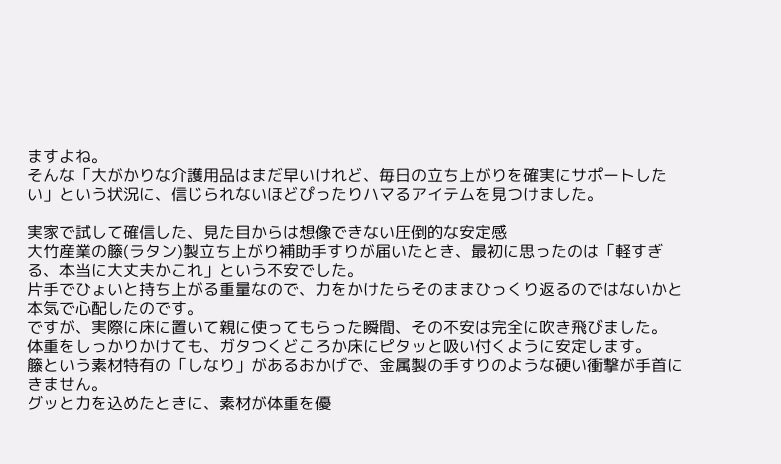ますよね。
そんな「大がかりな介護用品はまだ早いけれど、毎日の立ち上がりを確実にサポートしたい」という状況に、信じられないほどぴったりハマるアイテムを見つけました。

実家で試して確信した、見た目からは想像できない圧倒的な安定感
大竹産業の籐(ラタン)製立ち上がり補助手すりが届いたとき、最初に思ったのは「軽すぎる、本当に大丈夫かこれ」という不安でした。
片手でひょいと持ち上がる重量なので、力をかけたらそのままひっくり返るのではないかと本気で心配したのです。
ですが、実際に床に置いて親に使ってもらった瞬間、その不安は完全に吹き飛びました。
体重をしっかりかけても、ガタつくどころか床にピタッと吸い付くように安定します。
籐という素材特有の「しなり」があるおかげで、金属製の手すりのような硬い衝撃が手首にきません。
グッと力を込めたときに、素材が体重を優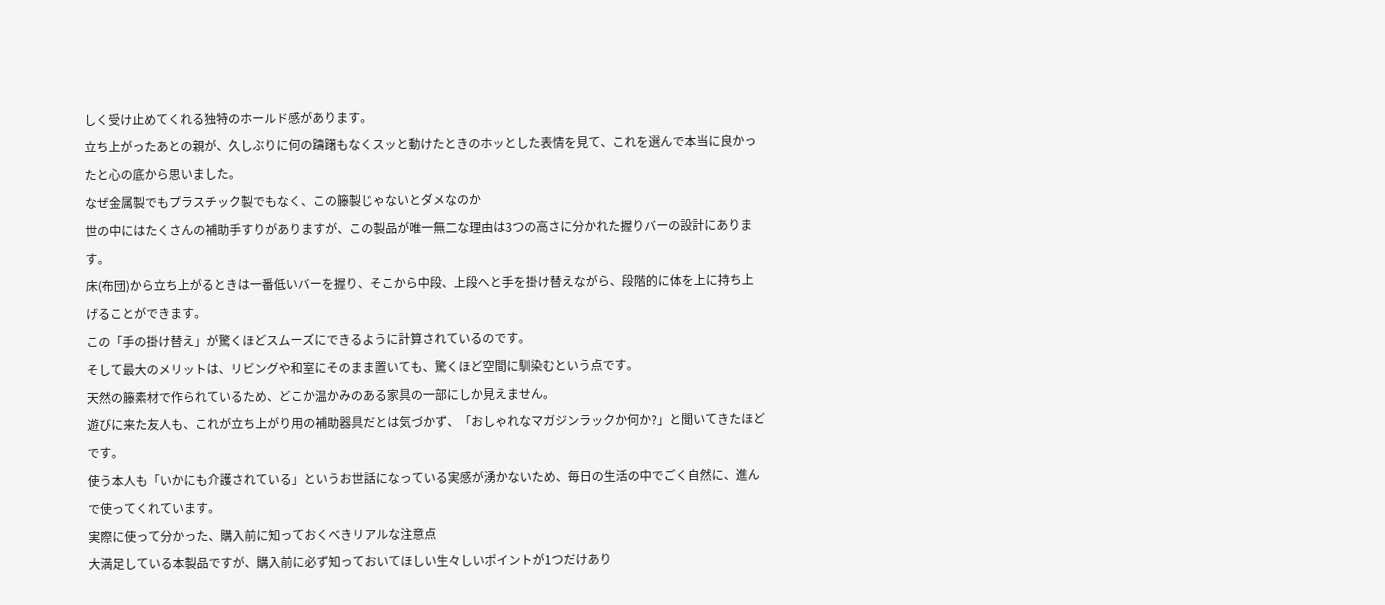しく受け止めてくれる独特のホールド感があります。
立ち上がったあとの親が、久しぶりに何の躊躇もなくスッと動けたときのホッとした表情を見て、これを選んで本当に良かったと心の底から思いました。
なぜ金属製でもプラスチック製でもなく、この籐製じゃないとダメなのか
世の中にはたくさんの補助手すりがありますが、この製品が唯一無二な理由は3つの高さに分かれた握りバーの設計にあります。
床(布団)から立ち上がるときは一番低いバーを握り、そこから中段、上段へと手を掛け替えながら、段階的に体を上に持ち上げることができます。
この「手の掛け替え」が驚くほどスムーズにできるように計算されているのです。
そして最大のメリットは、リビングや和室にそのまま置いても、驚くほど空間に馴染むという点です。
天然の籐素材で作られているため、どこか温かみのある家具の一部にしか見えません。
遊びに来た友人も、これが立ち上がり用の補助器具だとは気づかず、「おしゃれなマガジンラックか何か?」と聞いてきたほどです。
使う本人も「いかにも介護されている」というお世話になっている実感が湧かないため、毎日の生活の中でごく自然に、進んで使ってくれています。
実際に使って分かった、購入前に知っておくべきリアルな注意点
大満足している本製品ですが、購入前に必ず知っておいてほしい生々しいポイントが1つだけあり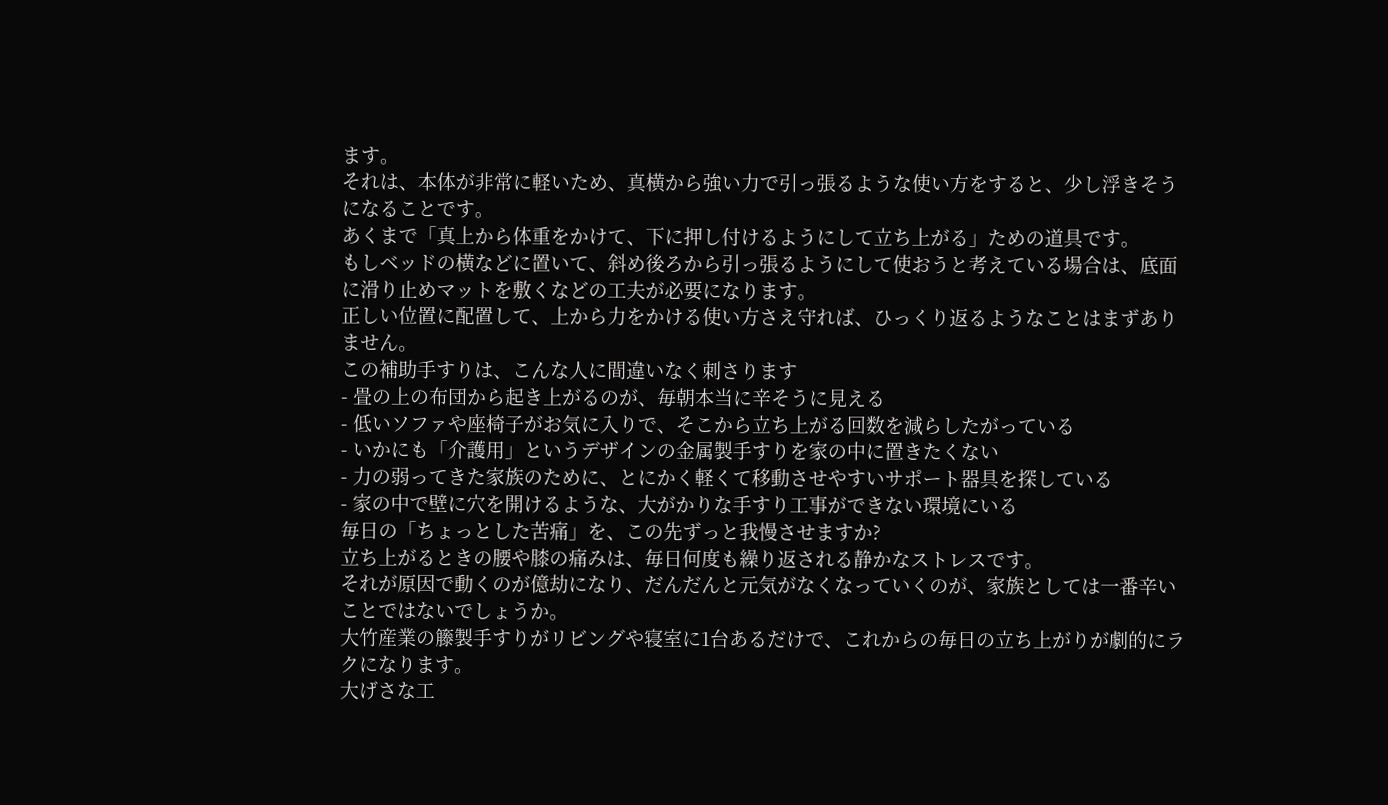ます。
それは、本体が非常に軽いため、真横から強い力で引っ張るような使い方をすると、少し浮きそうになることです。
あくまで「真上から体重をかけて、下に押し付けるようにして立ち上がる」ための道具です。
もしベッドの横などに置いて、斜め後ろから引っ張るようにして使おうと考えている場合は、底面に滑り止めマットを敷くなどの工夫が必要になります。
正しい位置に配置して、上から力をかける使い方さえ守れば、ひっくり返るようなことはまずありません。
この補助手すりは、こんな人に間違いなく刺さります
- 畳の上の布団から起き上がるのが、毎朝本当に辛そうに見える
- 低いソファや座椅子がお気に入りで、そこから立ち上がる回数を減らしたがっている
- いかにも「介護用」というデザインの金属製手すりを家の中に置きたくない
- 力の弱ってきた家族のために、とにかく軽くて移動させやすいサポート器具を探している
- 家の中で壁に穴を開けるような、大がかりな手すり工事ができない環境にいる
毎日の「ちょっとした苦痛」を、この先ずっと我慢させますか?
立ち上がるときの腰や膝の痛みは、毎日何度も繰り返される静かなストレスです。
それが原因で動くのが億劫になり、だんだんと元気がなくなっていくのが、家族としては一番辛いことではないでしょうか。
大竹産業の籐製手すりがリビングや寝室に1台あるだけで、これからの毎日の立ち上がりが劇的にラクになります。
大げさな工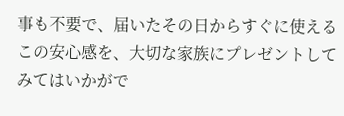事も不要で、届いたその日からすぐに使えるこの安心感を、大切な家族にプレゼントしてみてはいかがで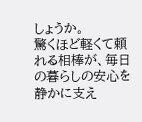しょうか。
驚くほど軽くて頼れる相棒が、毎日の暮らしの安心を静かに支え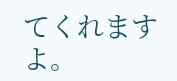てくれますよ。